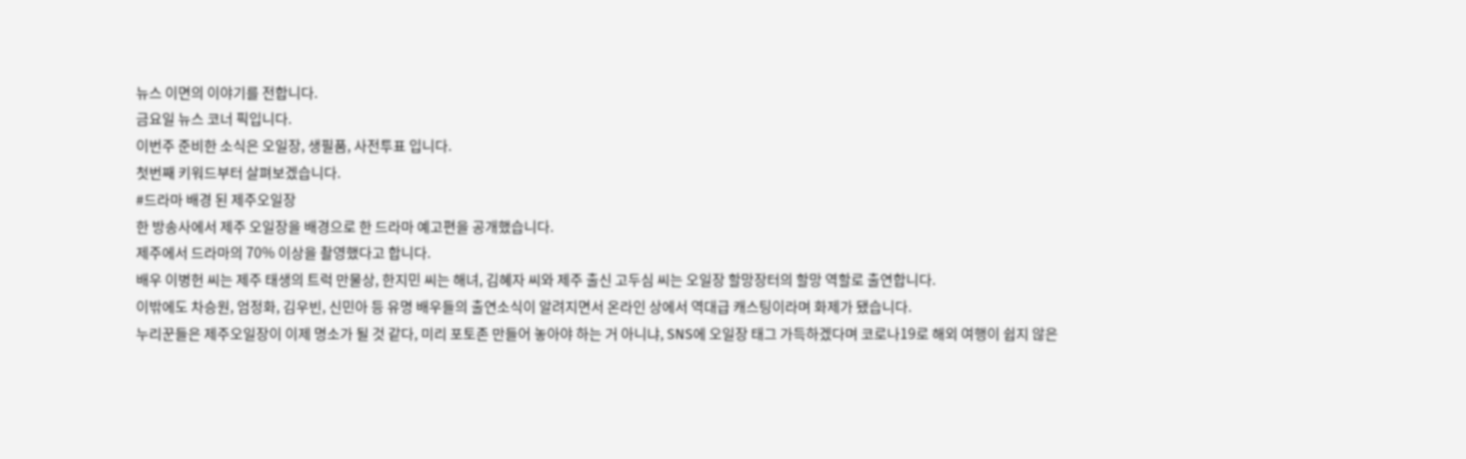뉴스 이면의 이야기를 전합니다.
금요일 뉴스 코너 픽입니다.
이번주 준비한 소식은 오일장, 생필품, 사전투표 입니다.
첫번째 키워드부터 살펴보겠습니다.
#드라마 배경 된 제주오일장
한 방송사에서 제주 오일장을 배경으로 한 드라마 예고편을 공개했습니다.
제주에서 드라마의 70% 이상을 촬영했다고 합니다.
배우 이병헌 씨는 제주 태생의 트럭 만물상, 한지민 씨는 해녀, 김혜자 씨와 제주 출신 고두심 씨는 오일장 할망장터의 할망 역할로 출연합니다.
이밖에도 차승원, 엄정화, 김우빈, 신민아 등 유명 배우들의 출연소식이 알려지면서 온라인 상에서 역대급 캐스팅이라며 화제가 됐습니다.
누리꾼들은 제주오일장이 이제 명소가 될 것 같다, 미리 포토존 만들어 놓아야 하는 거 아니냐, SNS에 오일장 태그 가득하겠다며 코로나19로 해외 여행이 쉽지 않은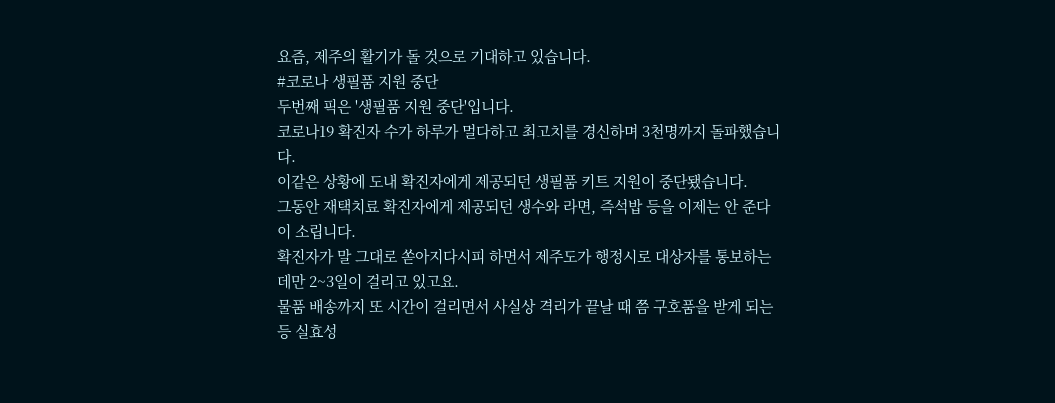요즘, 제주의 활기가 돌 것으로 기대하고 있습니다.
#코로나 생필품 지원 중단
두번째 픽은 '생필품 지원 중단'입니다.
코로나19 확진자 수가 하루가 멀다하고 최고치를 경신하며 3천명까지 돌파했습니다.
이같은 상황에 도내 확진자에게 제공되던 생필품 키트 지원이 중단됐습니다.
그동안 재택치료 확진자에게 제공되던 생수와 라면, 즉석밥 등을 이제는 안 준다 이 소립니다.
확진자가 말 그대로 쏟아지다시피 하면서 제주도가 행정시로 대상자를 통보하는데만 2~3일이 걸리고 있고요.
물품 배송까지 또 시간이 걸리면서 사실상 격리가 끝날 때 쯤 구호품을 받게 되는 등 실효성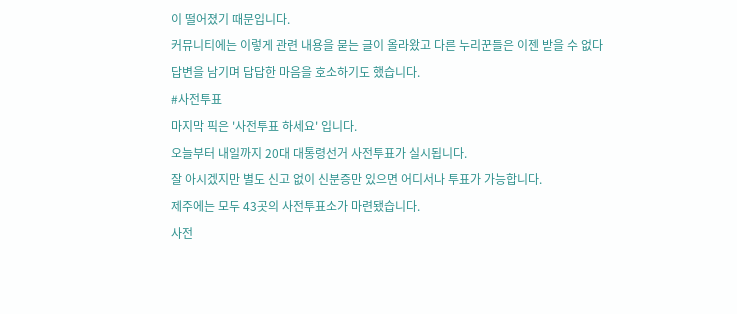이 떨어졌기 때문입니다.
커뮤니티에는 이렇게 관련 내용을 묻는 글이 올라왔고 다른 누리꾼들은 이젠 받을 수 없다 답변을 남기며 답답한 마음을 호소하기도 했습니다.
#사전투표
마지막 픽은 '사전투표 하세요' 입니다.
오늘부터 내일까지 20대 대통령선거 사전투표가 실시됩니다.
잘 아시겠지만 별도 신고 없이 신분증만 있으면 어디서나 투표가 가능합니다.
제주에는 모두 43곳의 사전투표소가 마련됐습니다.
사전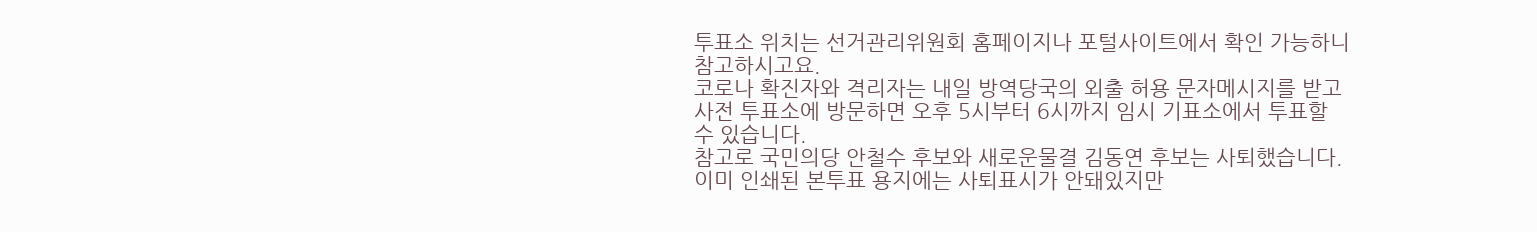투표소 위치는 선거관리위원회 홈페이지나 포털사이트에서 확인 가능하니 참고하시고요.
코로나 확진자와 격리자는 내일 방역당국의 외출 허용 문자메시지를 받고 사전 투표소에 방문하면 오후 5시부터 6시까지 임시 기표소에서 투표할 수 있습니다.
참고로 국민의당 안철수 후보와 새로운물결 김동연 후보는 사퇴했습니다.
이미 인쇄된 본투표 용지에는 사퇴표시가 안돼있지만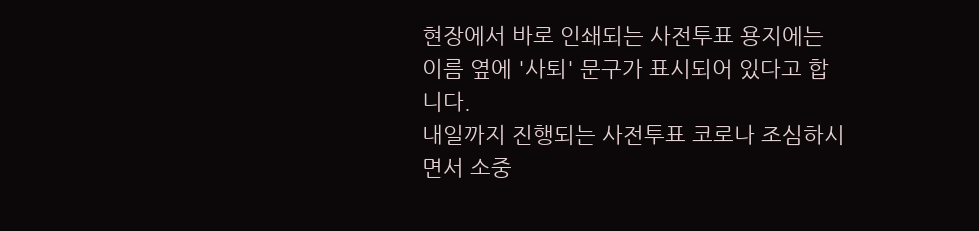현장에서 바로 인쇄되는 사전투표 용지에는 이름 옆에 '사퇴' 문구가 표시되어 있다고 합니다.
내일까지 진행되는 사전투표 코로나 조심하시면서 소중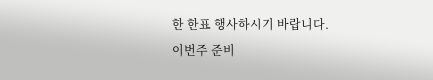한 한표 행사하시기 바랍니다.
이번주 준비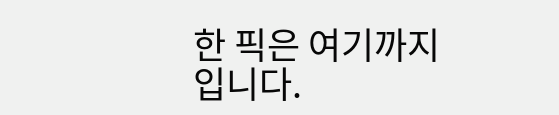한 픽은 여기까지입니다.